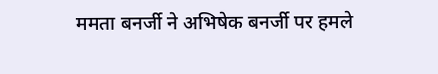ममता बनर्जी ने अभिषेक बनर्जी पर हमले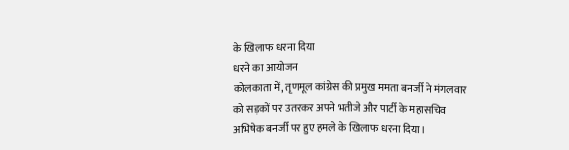के खिलाफ धरना दिया
धरने का आयोजन
कोलकाता में, तृणमूल कांग्रेस की प्रमुख ममता बनर्जी ने मंगलवार को सड़कों पर उतरकर अपने भतीजे और पार्टी के महासचिव अभिषेक बनर्जी पर हुए हमले के खिलाफ धरना दिया।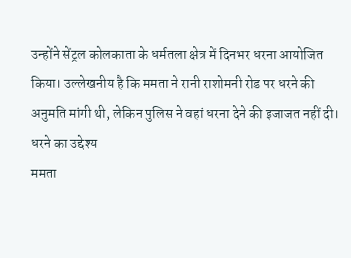उन्होंने सेंट्रल कोलकाता के धर्मतला क्षेत्र में दिनभर धरना आयोजित किया। उल्लेखनीय है कि ममता ने रानी राशोमनी रोड पर धरने की अनुमति मांगी थी, लेकिन पुलिस ने वहां धरना देने की इजाजत नहीं दी।
धरने का उद्देश्य
ममता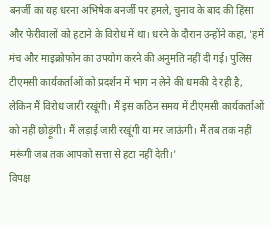बनर्जी का यह धरना अभिषेक बनर्जी पर हमले, चुनाव के बाद की हिंसा और फेरीवालों को हटाने के विरोध में था। धरने के दौरान उन्होंने कहा, 'हमें मंच और माइक्रोफोन का उपयोग करने की अनुमति नहीं दी गई। पुलिस टीएमसी कार्यकर्ताओं को प्रदर्शन में भाग न लेने की धमकी दे रही है, लेकिन मैं विरोध जारी रखूंगी। मैं इस कठिन समय में टीएमसी कार्यकर्ताओं को नहीं छोड़ूंगी। मैं लड़ाई जारी रखूंगी या मर जाऊंगी। मैं तब तक नहीं मरूंगी जब तक आपको सत्ता से हटा नहीं देती।'
विपक्ष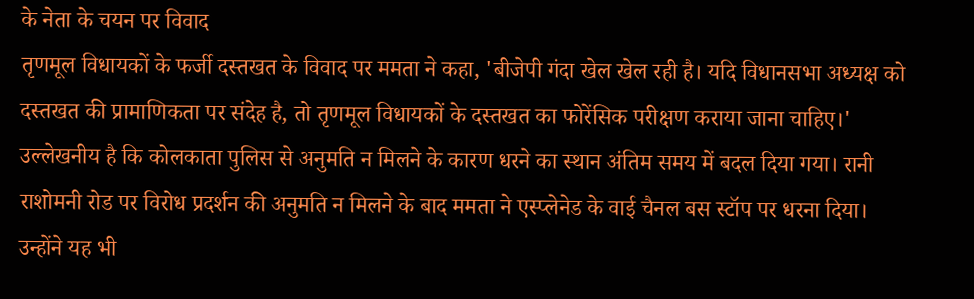के नेता के चयन पर विवाद
तृणमूल विधायकों के फर्जी दस्तखत के विवाद पर ममता ने कहा, 'बीजेपी गंदा खेल खेल रही है। यदि विधानसभा अध्यक्ष को दस्तखत की प्रामाणिकता पर संदेह है, तो तृणमूल विधायकों के दस्तखत का फोरेंसिक परीक्षण कराया जाना चाहिए।' उल्लेखनीय है कि कोलकाता पुलिस से अनुमति न मिलने के कारण धरने का स्थान अंतिम समय में बदल दिया गया। रानी राशोमनी रोड पर विरोध प्रदर्शन की अनुमति न मिलने के बाद ममता ने एस्प्लेनेड के वाई चैनल बस स्टॉप पर धरना दिया। उन्होंने यह भी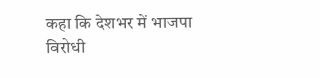कहा कि देशभर में भाजपा विरोधी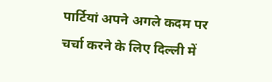पार्टियां अपने अगले कदम पर चर्चा करने के लिए दिल्ली में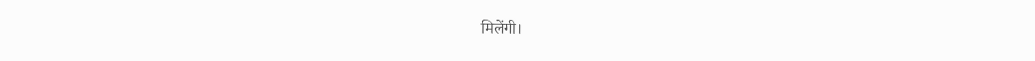मिलेंगी।